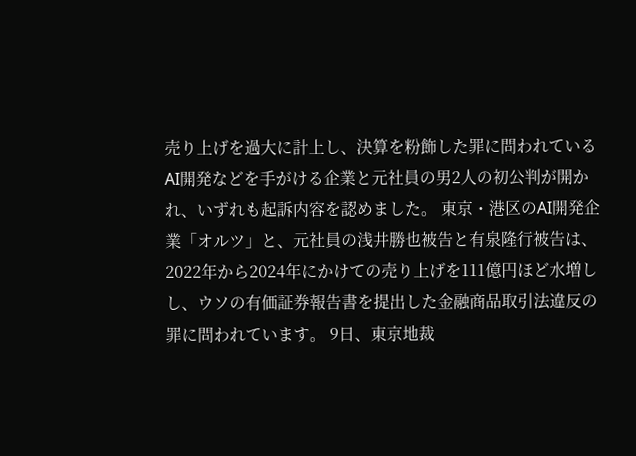売り上げを過大に計上し、決算を粉飾した罪に問われているAI開発などを手がける企業と元社員の男2人の初公判が開かれ、いずれも起訴内容を認めました。 東京・港区のAI開発企業「オルツ」と、元社員の浅井勝也被告と有泉隆行被告は、2022年から2024年にかけての売り上げを111億円ほど水増しし、ウソの有価証券報告書を提出した金融商品取引法違反の罪に問われています。 9日、東京地裁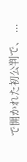で開かれた初公判で、 ...